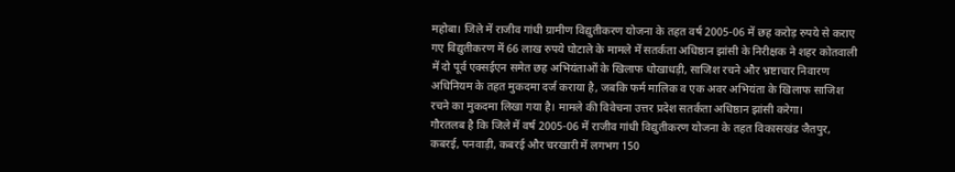महोबा। जिले में राजीव गांधी ग्रामीण विद्युतीकरण योजना के तहत वर्ष 2005-06 में छह करोड़ रुपये से कराए गए विद्युतीकरण में 66 लाख रुपये घोटाले के मामले में सतर्कता अधिष्ठान झांसी के निरीक्षक ने शहर कोतवाली में दो पूर्व एक्सईएन समेत छह अभियंताओं के खिलाफ धोखाधड़ी, साजिश रचने और भ्रष्टाचार निवारण अधिनियम के तहत मुकदमा दर्ज कराया है, जबकि फर्म मालिक व एक अवर अभियंता के खिलाफ साजिश रचने का मुकदमा लिखा गया है। मामले की विवेचना उत्तर प्रदेश सतर्कता अधिष्ठान झांसी करेगा।
गौरतलब है कि जिले में वर्ष 2005-06 में राजीव गांधी विद्युतीकरण योजना के तहत विकासखंड जैतपुर, कबरई, पनवाड़ी, कबरई और चरखारी में लगभग 150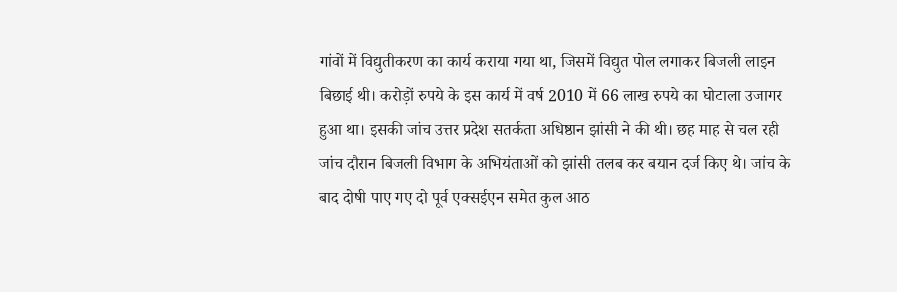गांवों में विद्युतीकरण का कार्य कराया गया था, जिसमें विद्युत पोल लगाकर बिजली लाइन बिछाई थी। करोड़ों रुपये के इस कार्य में वर्ष 2010 में 66 लाख रुपये का घोटाला उजागर हुआ था। इसकी जांच उत्तर प्रदेश सतर्कता अधिष्ठान झांसी ने की थी। छह माह से चल रही जांच दौरान बिजली विभाग के अभियंताओं को झांसी तलब कर बयान दर्ज किए थे। जांच के बाद दोषी पाए गए दो पूर्व एक्सईएन समेत कुल आठ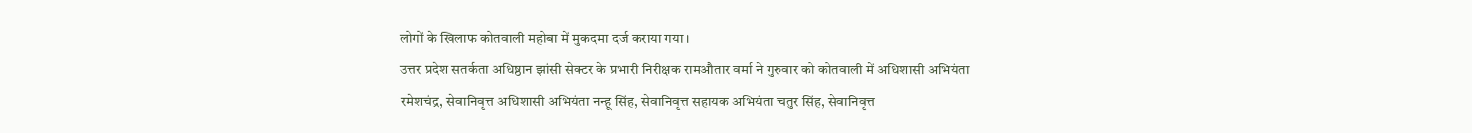लोगों के खिलाफ कोतवाली महोबा में मुकदमा दर्ज कराया गया।
उत्तर प्रदेश सतर्कता अधिष्ठान झांसी सेक्टर के प्रभारी निरीक्षक रामऔतार वर्मा ने गुरुवार को कोतवाली में अधिशासी अभियंता रमेशचंद्र, सेवानिवृत्त अधिशासी अभियंता नन्हू सिंह, सेवानिवृत्त सहायक अभियंता चतुर सिंह, सेवानिवृत्त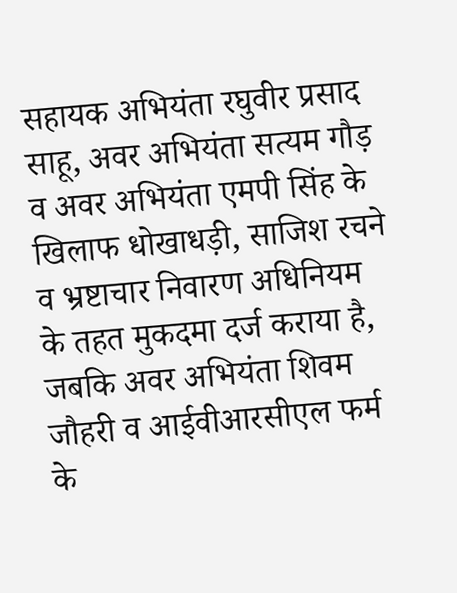सहायक अभियंता रघुवीर प्रसाद साहू, अवर अभियंता सत्यम गौड़ व अवर अभियंता एमपी सिंह के खिलाफ धोखाधड़ी, साजिश रचने व भ्रष्टाचार निवारण अधिनियम के तहत मुकदमा दर्ज कराया है, जबकि अवर अभियंता शिवम जौहरी व आईवीआरसीएल फर्म के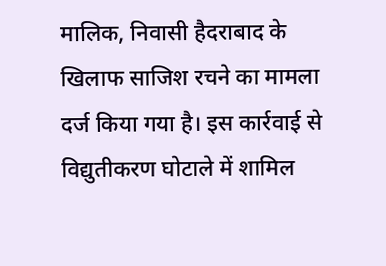मालिक, निवासी हैदराबाद के खिलाफ साजिश रचने का मामला दर्ज किया गया है। इस कार्रवाई से विद्युतीकरण घोटाले में शामिल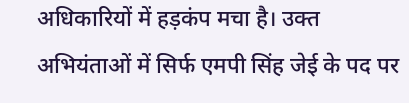अधिकारियों में हड़कंप मचा है। उक्त अभियंताओं में सिर्फ एमपी सिंह जेई के पद पर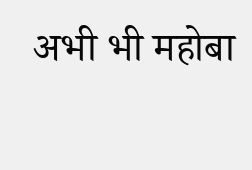अभी भी महोबा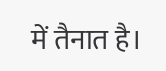में तैनात है।